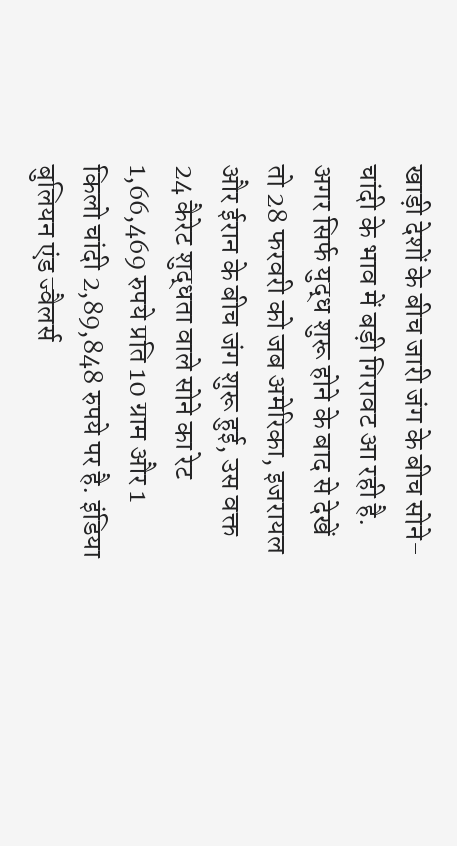खाड़ी देशों के बीच जारी जंग के बीच सोने-चांदी के भाव में बड़ी गिरावट आ रही है. अगर सिर्फ युद्ध शुरू होने के बाद से देखें तो 28 फरवरी को जब अमेरिका, इजरायल और ईरान के बीच जंग शुरू हुई, उस वक्त 24 कैरेट शुद्धता वाले सोने का रेट 1,66,469 रुपये प्रति 10 ग्राम और 1 किलो चांदी 2,89,848 रुपये पर है. इंडिया बुलियन एंड ज्वैलर्स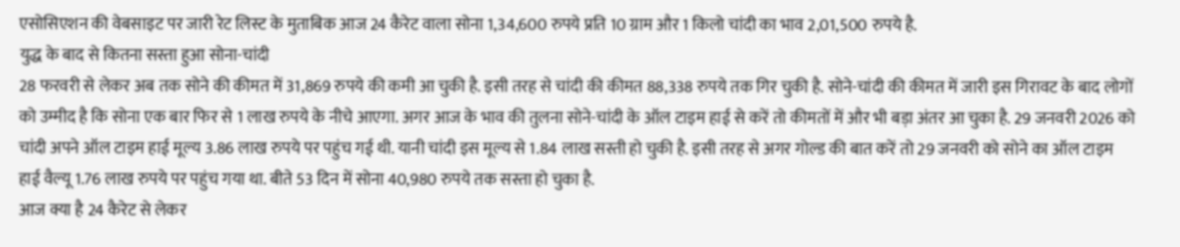एसोसिएशन की वेबसाइट पर जारी रेट लिस्ट के मुताबिक आज 24 कैरेट वाला सोना 1,34,600 रुपये प्रति 10 ग्राम और 1 किलो चांदी का भाव 2,01,500 रुपये है.
युद्ध के बाद से कितना सस्ता हुआ सोना-चांदी
28 फरवरी से लेकर अब तक सोने की कीमत में 31,869 रुपये की कमी आ चुकी है. इसी तरह से चांदी की कीमत 88,338 रुपये तक गिर चुकी है. सोने-चांदी की कीमत में जारी इस गिरावट के बाद लोगों को उम्मीद है कि सोना एक बार फिर से 1 लाख रुपये के नीचे आएगा. अगर आज के भाव की तुलना सोने-चांदी के ऑल टाइम हाई से करें तो कीमतों में और भी बड़ा अंतर आ चुका है. 29 जनवरी 2026 को चांदी अपने ऑल टाइम हाई मूल्य 3.86 लाख रुपये पर पहुंच गई थी. यानी चांदी इस मूल्य से 1.84 लाख सस्ती हो चुकी है. इसी तरह से अगर गोल्ड की बात करें तो 29 जनवरी को सोने का ऑल टाइम हाई वैल्यू 1.76 लाख रुपये पर पहुंच गया था. बीते 53 दिन में सोना 40,980 रुपये तक सस्ता हो चुका है.
आज क्या है 24 कैरेट से लेकर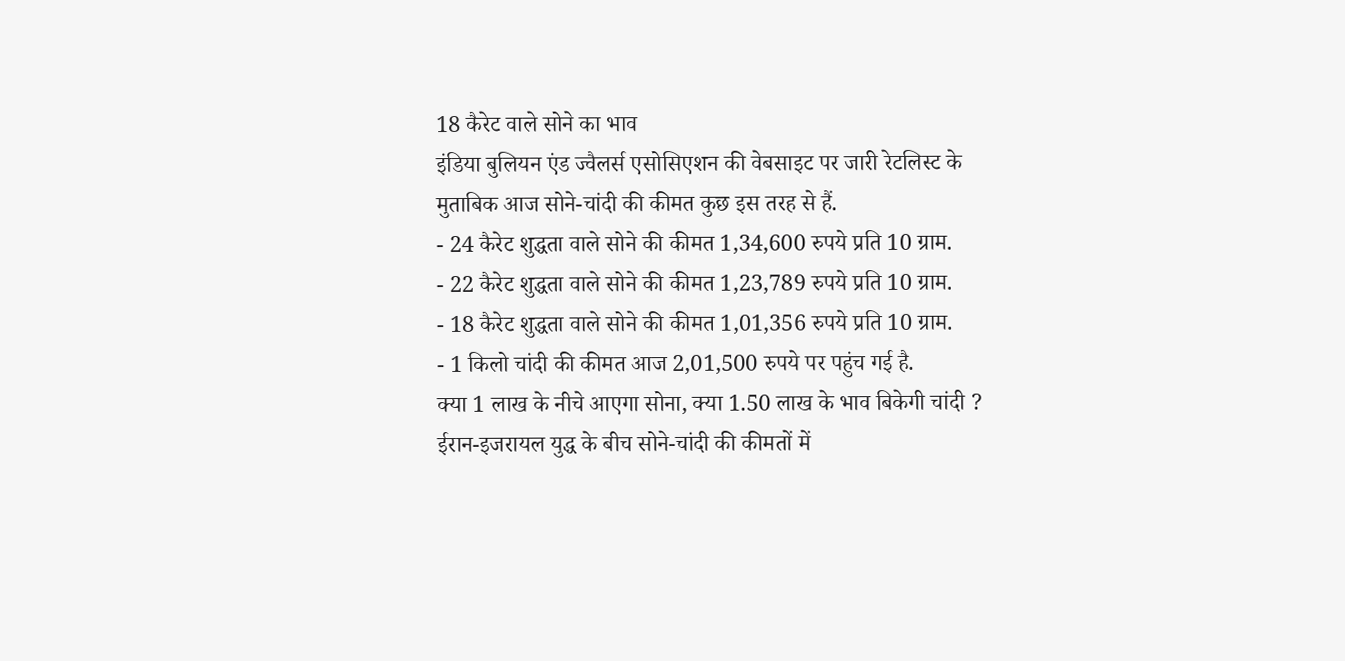18 कैरेट वाले सोने का भाव
इंडिया बुलियन एंड ज्वैलर्स एसोसिएशन की वेबसाइट पर जारी रेटलिस्ट के मुताबिक आज सोने-चांदी की कीमत कुछ इस तरह से हैं.
- 24 कैरेट शुद्धता वाले सोने की कीमत 1,34,600 रुपये प्रति 10 ग्राम.
- 22 कैरेट शुद्धता वाले सोने की कीमत 1,23,789 रुपये प्रति 10 ग्राम.
- 18 कैरेट शुद्धता वाले सोने की कीमत 1,01,356 रुपये प्रति 10 ग्राम.
- 1 किलो चांदी की कीमत आज 2,01,500 रुपये पर पहुंच गई है.
क्या 1 लाख के नीचे आएगा सोना, क्या 1.50 लाख के भाव बिकेगी चांदी ?
ईरान-इजरायल युद्ध के बीच सोने-चांदी की कीमतों में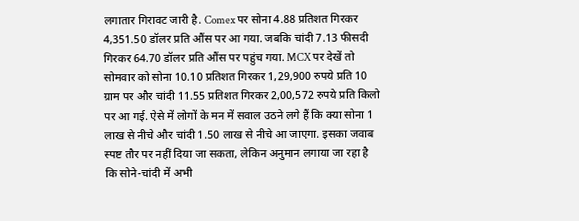लगातार गिरावट जारी है. Comex पर सोना 4.88 प्रतिशत गिरकर 4,351.50 डॉलर प्रति औंस पर आ गया. जबकि चांदी 7.13 फीसदी गिरकर 64.70 डॉलर प्रति औंस पर पहुंच गया. MCX पर देखें तो सोमवार को सोना 10.10 प्रतिशत गिरकर 1,29,900 रुपये प्रति 10 ग्राम पर और चांदी 11.55 प्रतिशत गिरकर 2,00,572 रुपये प्रति किलो पर आ गई. ऐसे में लोगों के मन में सवाल उठने लगे हैं कि क्या सोना 1 लाख से नीचे और चांदी 1.50 लाख से नीचे आ जाएगा. इसका जवाब स्पष्ट तौर पर नहीं दिया जा सकता, लेकिन अनुमान लगाया जा रहा है कि सोने-चांदी में अभी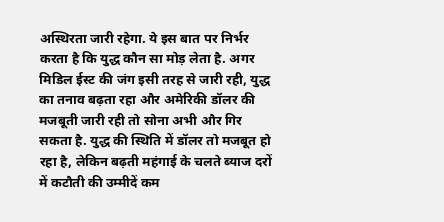अस्थिरता जारी रहेगा. ये इस बात पर निर्भर करता है कि युद्ध कौन सा मोड़ लेता है. अगर मिडिल ईस्ट की जंग इसी तरह से जारी रही, युद्ध का तनाव बढ़ता रहा और अमेरिकी डॉलर की मजबूती जारी रही तो सोना अभी और गिर सकता है. युद्ध की स्थिति में डॉलर तो मजबूत हो रहा है, लेकिन बढ़ती महंगाई के चलते ब्याज दरों में कटौती की उम्मीदें कम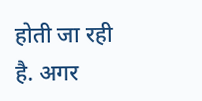होती जा रही है. अगर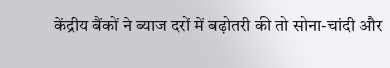केंद्रीय बैंकों ने ब्याज दरों में बढ़ोतरी की तो सोना-चांदी और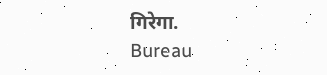गिरेगा.
Bureau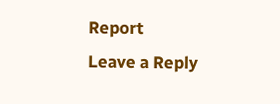Report
Leave a Reply